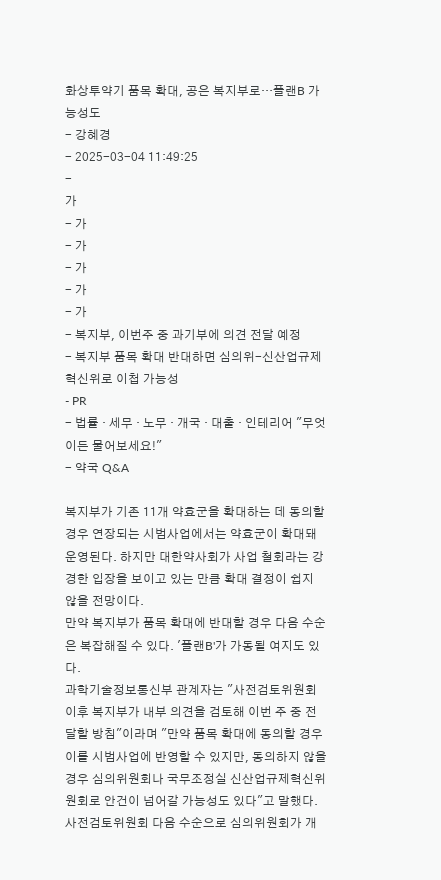화상투약기 품목 확대, 공은 복지부로…플랜B 가능성도
- 강혜경
- 2025-03-04 11:49:25
-
가
- 가
- 가
- 가
- 가
- 가
- 복지부, 이번주 중 과기부에 의견 전달 예정
- 복지부 품목 확대 반대하면 심의위-신산업규제혁신위로 이첩 가능성
- PR
- 법률 · 세무 · 노무 · 개국 · 대출 · 인테리어 "무엇이든 물어보세요!"
- 약국 Q&A

복지부가 기존 11개 약효군을 확대하는 데 동의할 경우 연장되는 시범사업에서는 약효군이 확대돼 운영된다. 하지만 대한약사회가 사업 철회라는 강경한 입장을 보이고 있는 만큼 확대 결정이 쉽지 않을 전망이다.
만약 복지부가 품목 확대에 반대할 경우 다음 수순은 복잡해질 수 있다. '플랜B'가 가동될 여지도 있다.
과학기술정보통신부 관계자는 "사전검토위원회 이후 복지부가 내부 의견을 검토해 이번 주 중 전달할 방침"이라며 "만약 품목 확대에 동의할 경우 이를 시범사업에 반영할 수 있지만, 동의하지 않을 경우 심의위원회나 국무조정실 신산업규제혁신위원회로 안건이 넘어갈 가능성도 있다"고 말했다.
사전검토위원회 다음 수순으로 심의위원회가 개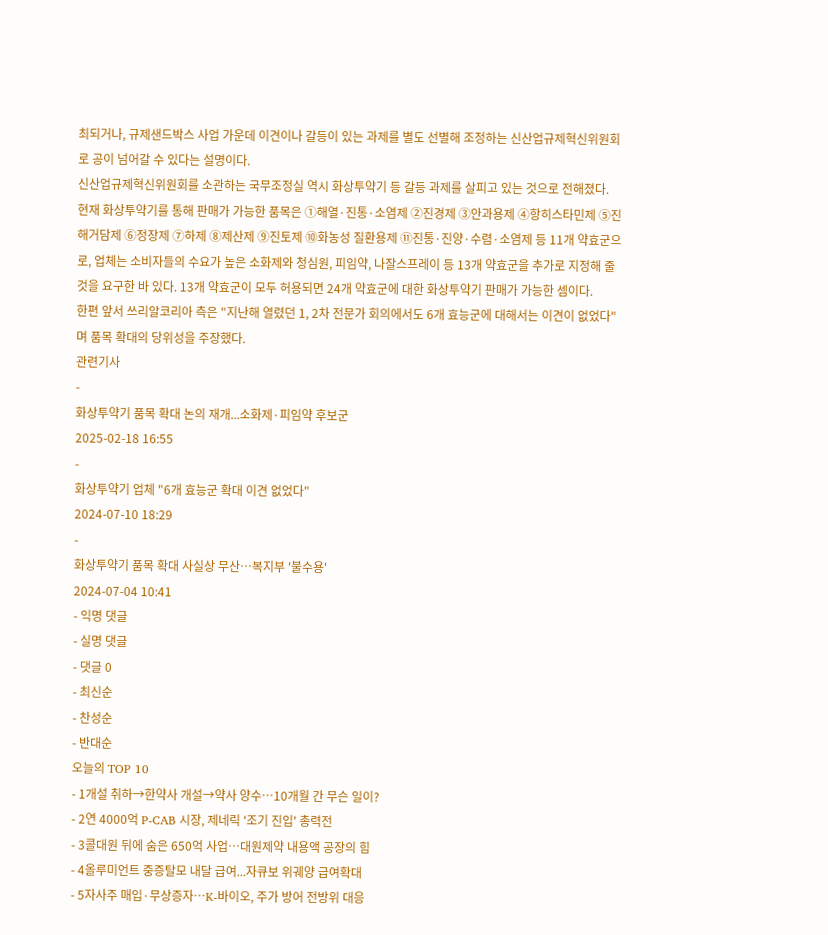최되거나, 규제샌드박스 사업 가운데 이견이나 갈등이 있는 과제를 별도 선별해 조정하는 신산업규제혁신위원회로 공이 넘어갈 수 있다는 설명이다.
신산업규제혁신위원회를 소관하는 국무조정실 역시 화상투약기 등 갈등 과제를 살피고 있는 것으로 전해졌다.
현재 화상투약기를 통해 판매가 가능한 품목은 ①해열·진통·소염제 ②진경제 ③안과용제 ④항히스타민제 ⑤진해거담제 ⑥정장제 ⑦하제 ⑧제산제 ⑨진토제 ⑩화농성 질환용제 ⑪진통·진양·수렴·소염제 등 11개 약효군으로, 업체는 소비자들의 수요가 높은 소화제와 청심원, 피임약, 나잘스프레이 등 13개 약효군을 추가로 지정해 줄 것을 요구한 바 있다. 13개 약효군이 모두 허용되면 24개 약효군에 대한 화상투약기 판매가 가능한 셈이다.
한편 앞서 쓰리알코리아 측은 "지난해 열렸던 1, 2차 전문가 회의에서도 6개 효능군에 대해서는 이견이 없었다"며 품목 확대의 당위성을 주장했다.
관련기사
-
화상투약기 품목 확대 논의 재개...소화제·피임약 후보군
2025-02-18 16:55
-
화상투약기 업체 "6개 효능군 확대 이견 없었다"
2024-07-10 18:29
-
화상투약기 품목 확대 사실상 무산…복지부 '불수용'
2024-07-04 10:41
- 익명 댓글
- 실명 댓글
- 댓글 0
- 최신순
- 찬성순
- 반대순
오늘의 TOP 10
- 1개설 취하→한약사 개설→약사 양수…10개월 간 무슨 일이?
- 2연 4000억 P-CAB 시장, 제네릭 '조기 진입' 총력전
- 3콜대원 뒤에 숨은 650억 사업…대원제약 내용액 공장의 힘
- 4올루미언트 중증탈모 내달 급여...자큐보 위궤양 급여확대
- 5자사주 매입·무상증자…K-바이오, 주가 방어 전방위 대응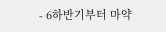- 6하반기부터 마약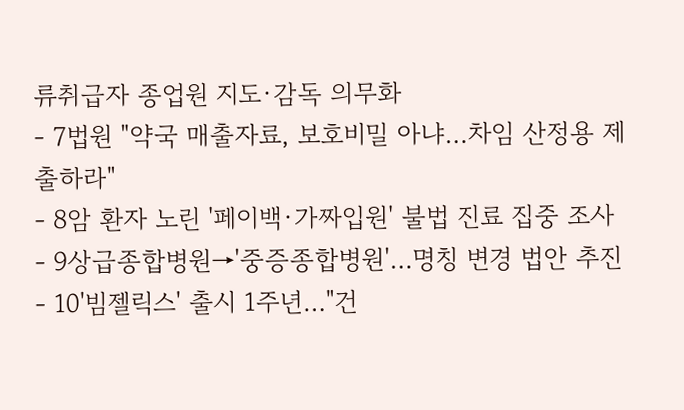류취급자 종업원 지도·감독 의무화
- 7법원 "약국 매출자료, 보호비밀 아냐…차임 산정용 제출하라"
- 8암 환자 노린 '페이백·가짜입원' 불법 진료 집중 조사
- 9상급종합병원→'중증종합병원'…명칭 변경 법안 추진
- 10'빔젤릭스' 출시 1주년…"건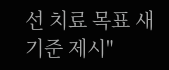선 치료 목표 새 기준 제시"